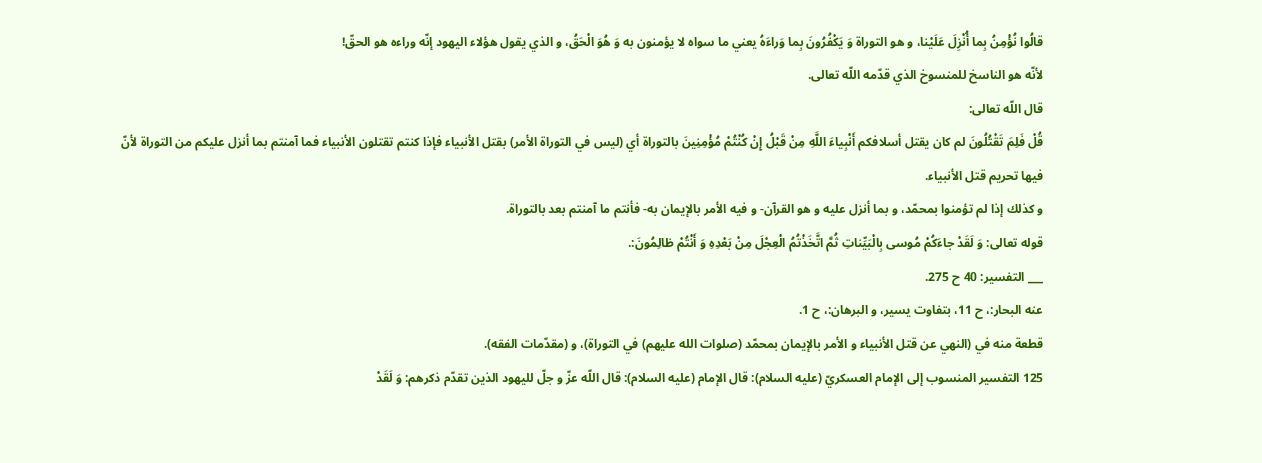قالُوا نُؤْمِنُ بِما أُنْزِلَ عَلَيْنا، و هو التوراة وَ يَكْفُرُونَ بِما وَراءَهُ يعني ما سواه لا يؤمنون به وَ هُوَ الْحَقُ، و الذي يقول هؤلاء اليهود إنّه وراءه هو الحقّ!
لأنّه هو الناسخ للمنسوخ الذي قدّمه اللّه تعالى.
قال اللّه تعالى:
قُلْ فَلِمَ تَقْتُلُونَ لم كان يقتل أسلافكم أَنْبِياءَ اللَّهِ مِنْ قَبْلُ إِنْ كُنْتُمْ مُؤْمِنِينَ بالتوراة أي (ليس في التوراة الأمر) بقتل الأنبياء فإذا كنتم تقتلون الأنبياء فما آمنتم بما أنزل عليكم من التوراة لأنّ فيها تحريم قتل الأنبياء.
و كذلك إذا لم تؤمنوا بمحمّد، و بما أنزل عليه و هو القرآن- و فيه الأمر بالإيمان به- فأنتم ما آمنتم بعد بالتوراة.
قوله تعالى: وَ لَقَدْ جاءَكُمْ مُوسى بِالْبَيِّناتِ ثُمَّ اتَّخَذْتُمُ الْعِجْلَ مِنْ بَعْدِهِ وَ أَنْتُمْ ظالِمُونَ:.
___ التفسير: 40 ح 275.
عنه البحار:، ح 11، بتفاوت يسير، و البرهان:، ح 1.
قطعة منه في (النهي عن قتل الأنبياء و الأمر بالإيمان بمحمّد (صلوات الله عليهم) في التوراة)، و (مقدّمات الفقه).
125 التفسير المنسوب إلى الإمام العسكريّ (عليه السلام): قال الإمام (عليه السلام): قال اللّه عزّ و جلّ لليهود الذين تقدّم ذكرهم: وَ لَقَدْ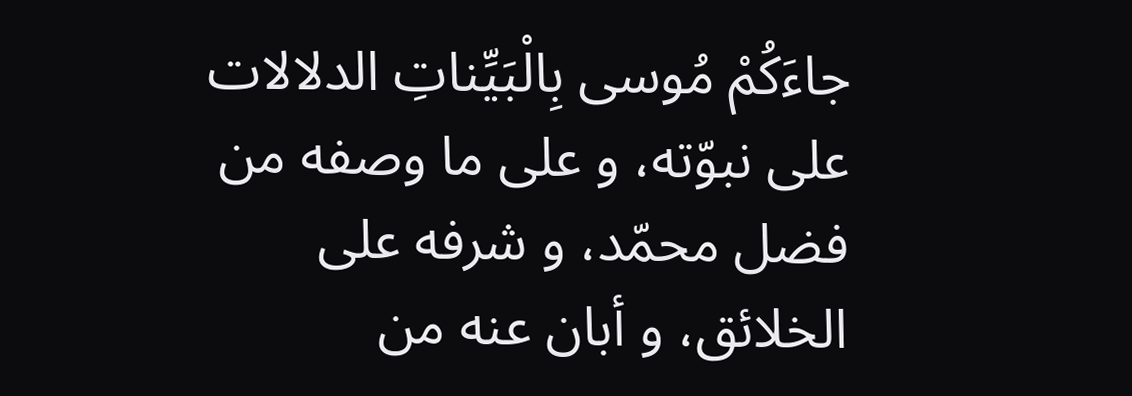جاءَكُمْ مُوسى بِالْبَيِّناتِ الدلالات على نبوّته، و على ما وصفه من فضل محمّد، و شرفه على الخلائق، و أبان عنه من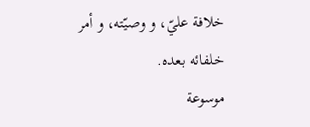خلافة عليّ، و وصيّته، و أمر خلفائه بعده.
موسوعة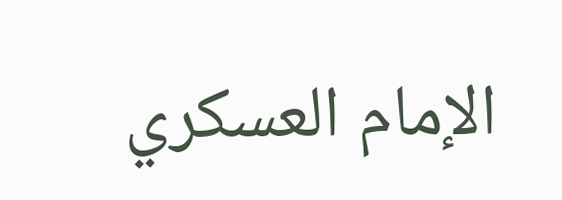الإمام العسكري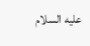عليه السلام